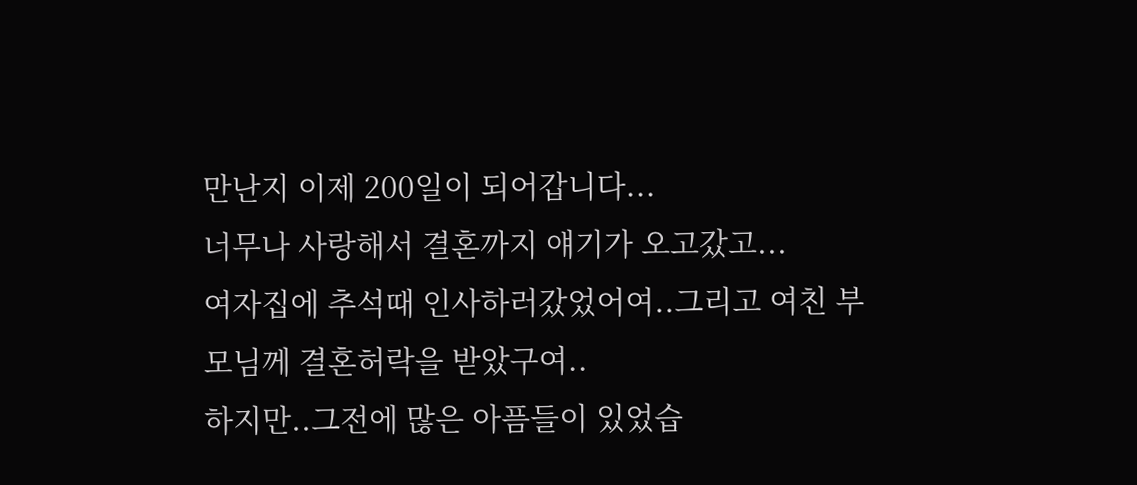만난지 이제 200일이 되어갑니다...
너무나 사랑해서 결혼까지 얘기가 오고갔고...
여자집에 추석때 인사하러갔었어여..그리고 여친 부모님께 결혼허락을 받았구여..
하지만..그전에 많은 아픔들이 있었습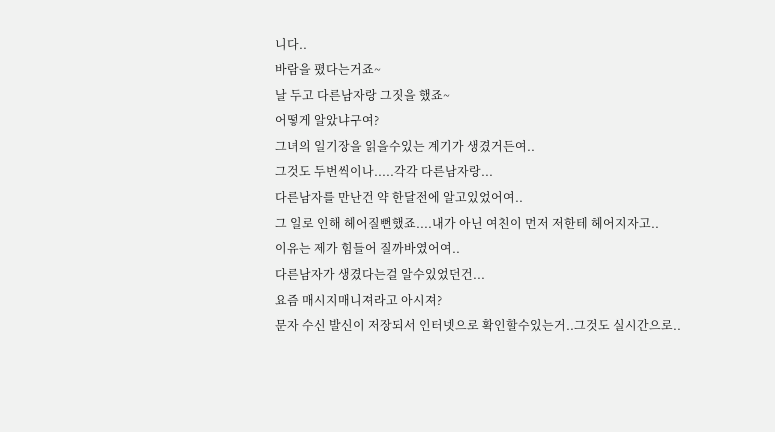니다..
바람을 폈다는거죠~
날 두고 다른남자랑 그짓을 했죠~
어떻게 알았냐구여?
그녀의 일기장을 읽을수있는 계기가 생겼거든여..
그것도 두번씩이나.....각각 다른남자랑...
다른남자를 만난건 약 한달전에 알고있었어여..
그 일로 인해 헤어질뻔했죠....내가 아닌 여친이 먼저 저한테 헤어지자고..
이유는 제가 힘들어 질까바였어여..
다른남자가 생겼다는걸 알수있었던건...
요즘 매시지매니져라고 아시져?
문자 수신 발신이 저장되서 인터넷으로 확인할수있는거..그것도 실시간으로..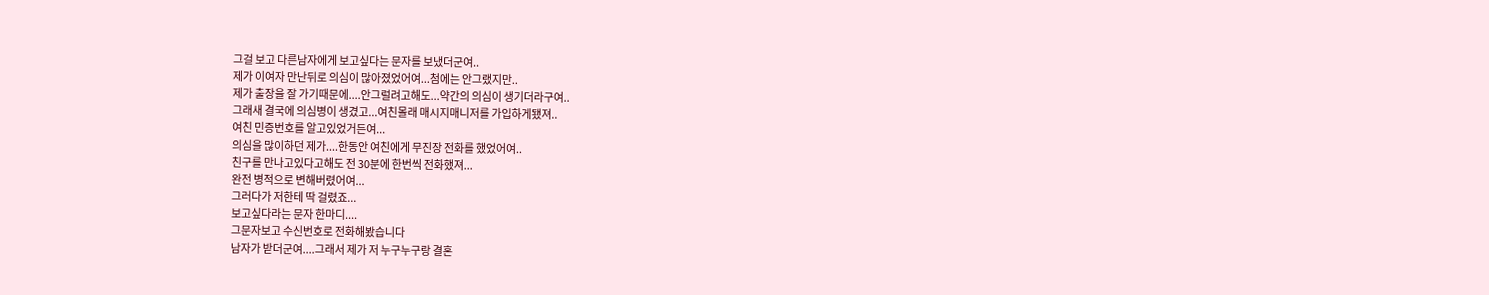그걸 보고 다른남자에게 보고싶다는 문자를 보냈더군여..
제가 이여자 만난뒤로 의심이 많아졌었어여...첨에는 안그랬지만..
제가 출장을 잘 가기때문에....안그럴려고해도...약간의 의심이 생기더라구여..
그래새 결국에 의심병이 생겼고...여친몰래 매시지매니저를 가입하게됐져..
여친 민증번호를 알고있었거든여...
의심을 많이하던 제가....한동안 여친에게 무진장 전화를 했었어여..
친구를 만나고있다고해도 전 30분에 한번씩 전화했져...
완전 병적으로 변해버렸어여...
그러다가 저한테 딱 걸렸죠...
보고싶다라는 문자 한마디....
그문자보고 수신번호로 전화해봤습니다
남자가 받더군여....그래서 제가 저 누구누구랑 결혼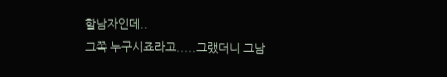할남자인데..
그쪽 누구시죠라고.....그랬더니 그남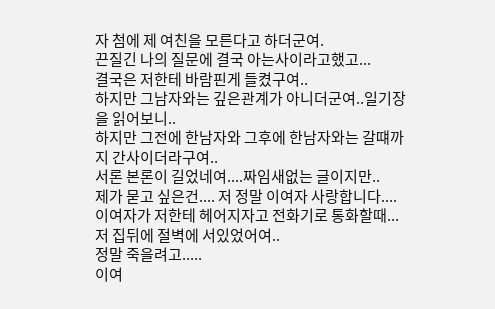자 첨에 제 여친을 모른다고 하더군여.
끈질긴 나의 질문에 결국 아는사이라고했고...
결국은 저한테 바람핀게 들켰구여..
하지만 그남자와는 깊은관계가 아니더군여..일기장을 읽어보니..
하지만 그전에 한남자와 그후에 한남자와는 갈떄까지 간사이더라구여..
서론 본론이 길었네여....짜임새없는 글이지만..
제가 묻고 싶은건.... 저 정말 이여자 사랑합니다....
이여자가 저한테 헤어지자고 전화기로 통화할때...저 집뒤에 절벽에 서있었어여..
정말 죽을려고.....
이여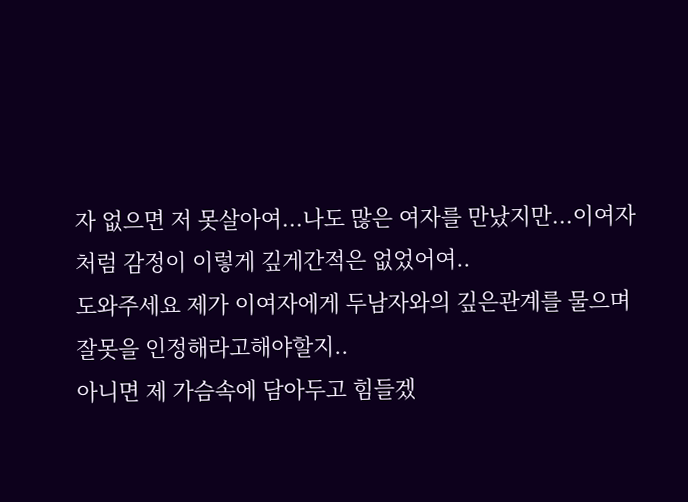자 없으면 저 못살아여...나도 많은 여자를 만났지만...이여자처럼 감정이 이렇게 깊게간적은 없었어여..
도와주세요 제가 이여자에게 두남자와의 깊은관계를 물으며 잘못을 인정해라고해야할지..
아니면 제 가슴속에 담아두고 힘들겠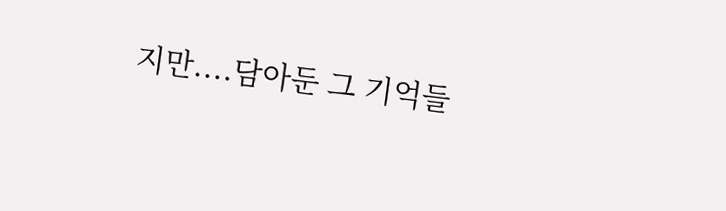지만....담아둔 그 기억들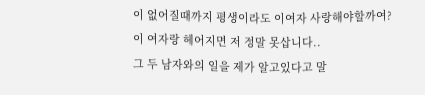이 없어질때까지 평생이라도 이여자 사랑해야할까여?
이 여자랑 헤어지면 저 정말 못삽니다..
그 두 남자와의 일을 제가 알고있다고 말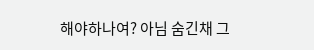해야하나여? 아님 숨긴채 그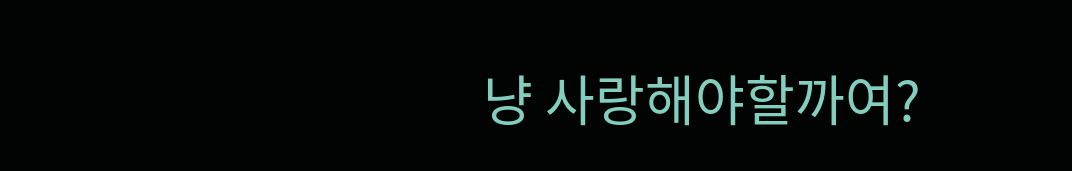냥 사랑해야할까여?